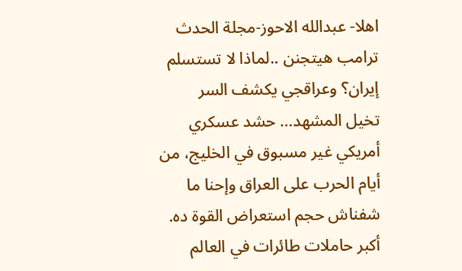اهلا- عبدالله الاحوز-مجلة الحدث ترامب هيتجنن ..لماذا لا تستسلم إيران؟ وعراقجي يكشف السر
تخيل المشهد… حشد عسكري أمريكي غير مسبوق في الخليج، من أيام الحرب على العراق وإحنا ما شفناش حجم استعراض القوة ده.
أكبر حاملات طائرات في العالم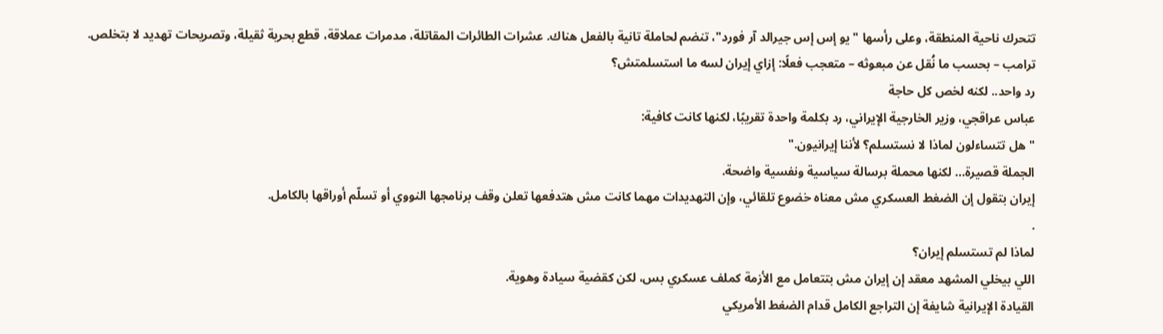تتحرك ناحية المنطقة، وعلى رأسها "يو إس إس جيرالد آر فورد"، تنضم لحاملة تانية بالفعل هناك. عشرات الطائرات المقاتلة، مدمرات عملاقة، قطع بحرية ثقيلة، وتصريحات تهديد لا بتخلص.
ترامب – بحسب ما نُقل عن مبعوثه – متعجب فعلًا: إزاي إيران لسه ما استسلمتش؟
رد واحد.. لكنه لخص كل حاجة
عباس عراقجي، وزير الخارجية الإيراني، رد بكلمة واحدة تقريبًا، لكنها كانت كافية:
"هل تتساءلون لماذا لا نستسلم؟ لأننا إيرانيون."
الجملة قصيرة… لكنها محملة برسالة سياسية ونفسية واضحة.
إيران بتقول إن الضغط العسكري مش معناه خضوع تلقائي، وإن التهديدات مهما كانت مش هتدفعها تعلن وقف برنامجها النووي أو تسلّم أوراقها بالكامل.
.
لماذا لم تستسلم إيران؟
اللي بيخلي المشهد معقد إن إيران مش بتتعامل مع الأزمة كملف عسكري بس، لكن كقضية سيادة وهوية.
القيادة الإيرانية شايفة إن التراجع الكامل قدام الضغط الأمريكي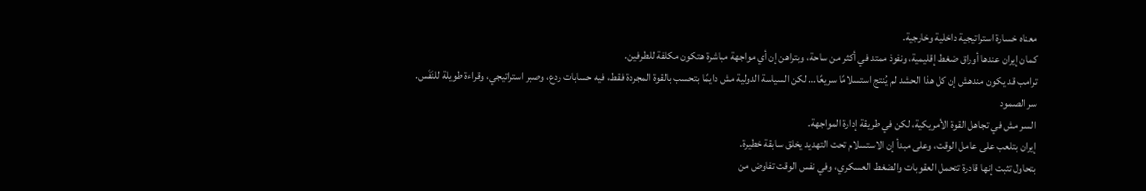معناه خسارة استراتيجية داخلية وخارجية.
كمان إيران عندها أوراق ضغط إقليمية، ونفوذ ممتد في أكثر من ساحة، وبتراهن إن أي مواجهة مباشرة هتكون مكلفة للطرفين.
ترامب قد يكون مندهش إن كل هذا الحشد لم يُنتج استسلامًا سريعًا… لكن السياسة الدولية مش دايمًا بتحسب بالقوة المجردة فقط، فيه حسابات ردع، وصبر استراتيجي، وقراءة طويلة للنَفَس.
سر الصمود
السر مش في تجاهل القوة الأمريكية، لكن في طريقة إدارة المواجهة.
إيران بتلعب على عامل الوقت، وعلى مبدأ إن الاستسلام تحت التهديد يخلق سابقة خطيرة.
بتحاول تثبت إنها قادرة تتحمل العقوبات والضغط العسكري، وفي نفس الوقت تفاوض من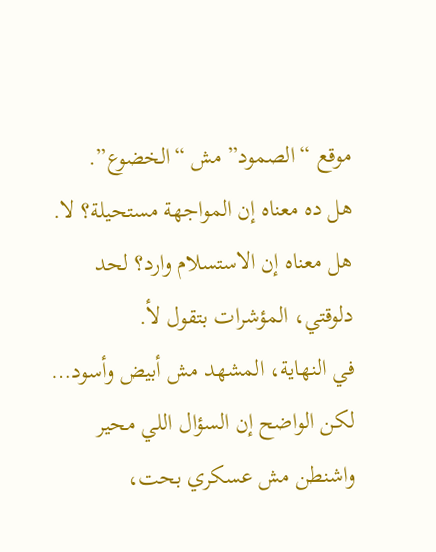موقع “الصمود” مش “الخضوع”.
هل ده معناه إن المواجهة مستحيلة؟ لا.
هل معناه إن الاستسلام وارد؟ لحد دلوقتي، المؤشرات بتقول لأ.
في النهاية، المشهد مش أبيض وأسود…
لكن الواضح إن السؤال اللي محير واشنطن مش عسكري بحت،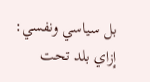بل سياسي ونفسي:
إزاي بلد تحت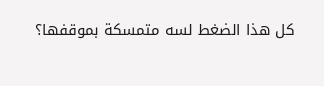كل هذا الضغط لسه متمسكة بموقفها؟